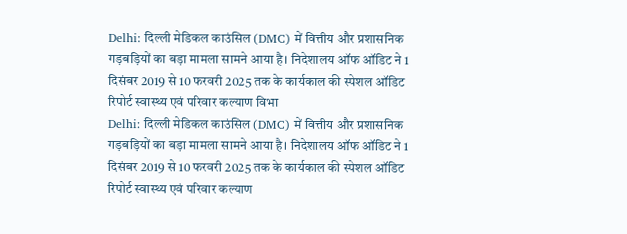Delhi: दिल्ली मेडिकल काउंसिल (DMC) में वित्तीय और प्रशासनिक गड़बड़ियों का बड़ा मामला सामने आया है। निदेशालय ऑफ ऑडिट ने 1 दिसंबर 2019 से 10 फरवरी 2025 तक के कार्यकाल की स्पेशल ऑडिट रिपोर्ट स्वास्थ्य एवं परिवार कल्याण विभा
Delhi: दिल्ली मेडिकल काउंसिल (DMC) में वित्तीय और प्रशासनिक गड़बड़ियों का बड़ा मामला सामने आया है। निदेशालय ऑफ ऑडिट ने 1 दिसंबर 2019 से 10 फरवरी 2025 तक के कार्यकाल की स्पेशल ऑडिट रिपोर्ट स्वास्थ्य एवं परिवार कल्याण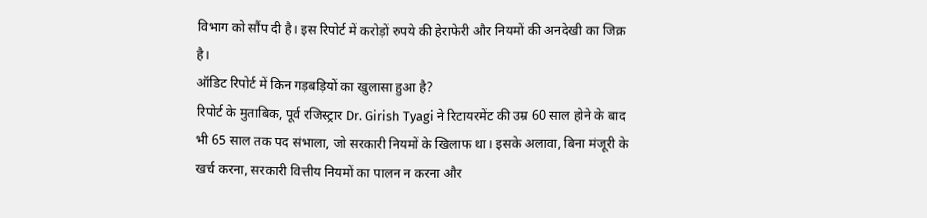विभाग को सौंप दी है। इस रिपोर्ट में करोड़ों रुपये की हेराफेरी और नियमों की अनदेखी का जिक्र है।
ऑडिट रिपोर्ट में किन गड़बड़ियों का खुलासा हुआ है?
रिपोर्ट के मुताबिक, पूर्व रजिस्ट्रार Dr. Girish Tyagi ने रिटायरमेंट की उम्र 60 साल होने के बाद भी 65 साल तक पद संभाला, जो सरकारी नियमों के खिलाफ था। इसके अलावा, बिना मंजूरी के खर्च करना, सरकारी वित्तीय नियमों का पालन न करना और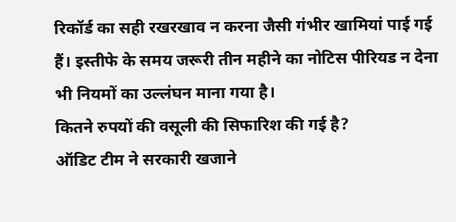रिकॉर्ड का सही रखरखाव न करना जैसी गंभीर खामियां पाई गई हैं। इस्तीफे के समय जरूरी तीन महीने का नोटिस पीरियड न देना भी नियमों का उल्लंघन माना गया है।
कितने रुपयों की वसूली की सिफारिश की गई है?
ऑडिट टीम ने सरकारी खजाने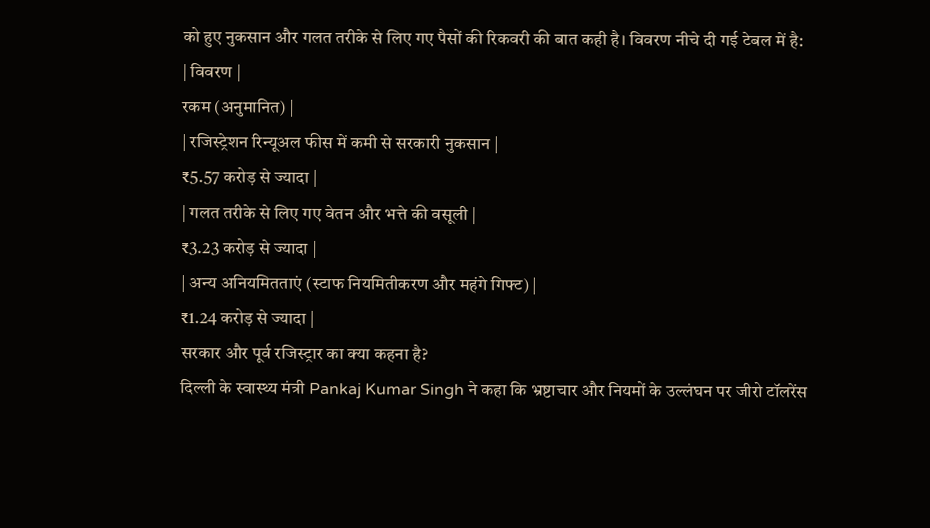को हुए नुकसान और गलत तरीके से लिए गए पैसों की रिकवरी की बात कही है। विवरण नीचे दी गई टेबल में है:
| विवरण |
रकम (अनुमानित) |
| रजिस्ट्रेशन रिन्यूअल फीस में कमी से सरकारी नुकसान |
₹5.57 करोड़ से ज्यादा |
| गलत तरीके से लिए गए वेतन और भत्ते की वसूली |
₹3.23 करोड़ से ज्यादा |
| अन्य अनियमितताएं (स्टाफ नियमितीकरण और महंगे गिफ्ट) |
₹1.24 करोड़ से ज्यादा |
सरकार और पूर्व रजिस्ट्रार का क्या कहना है?
दिल्ली के स्वास्थ्य मंत्री Pankaj Kumar Singh ने कहा कि भ्रष्टाचार और नियमों के उल्लंघन पर जीरो टॉलरेंस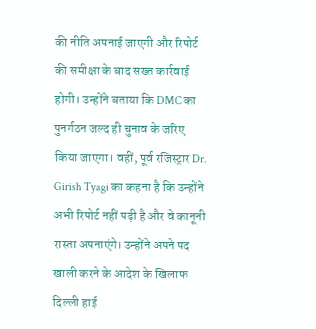की नीति अपनाई जाएगी और रिपोर्ट की समीक्षा के बाद सख्त कार्रवाई होगी। उन्होंने बताया कि DMC का पुनर्गठन जल्द ही चुनाव के जरिए किया जाएगा। वहीं, पूर्व रजिस्ट्रार Dr. Girish Tyagi का कहना है कि उन्होंने अभी रिपोर्ट नहीं पढ़ी है और वे कानूनी रास्ता अपनाएंगे। उन्होंने अपने पद खाली करने के आदेश के खिलाफ दिल्ली हाई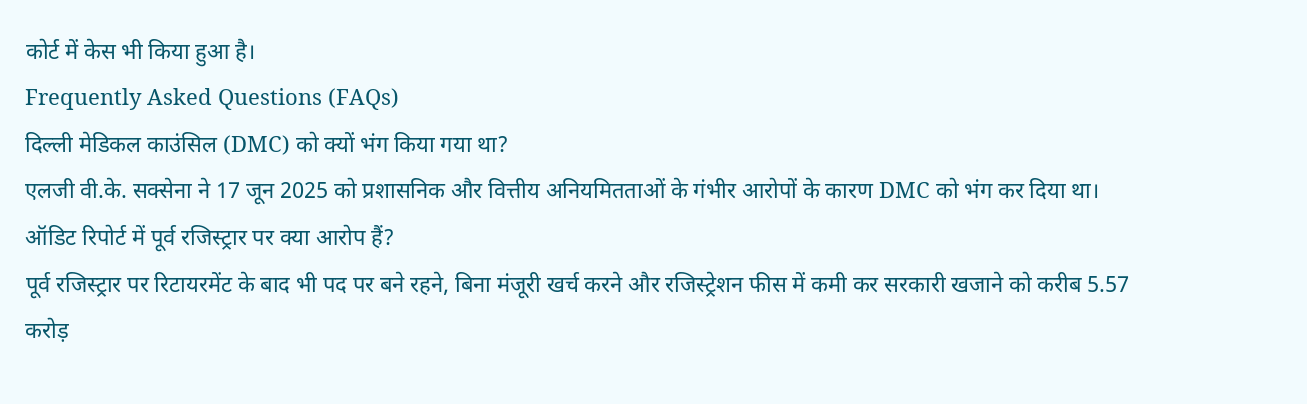कोर्ट में केस भी किया हुआ है।
Frequently Asked Questions (FAQs)
दिल्ली मेडिकल काउंसिल (DMC) को क्यों भंग किया गया था?
एलजी वी.के. सक्सेना ने 17 जून 2025 को प्रशासनिक और वित्तीय अनियमितताओं के गंभीर आरोपों के कारण DMC को भंग कर दिया था।
ऑडिट रिपोर्ट में पूर्व रजिस्ट्रार पर क्या आरोप हैं?
पूर्व रजिस्ट्रार पर रिटायरमेंट के बाद भी पद पर बने रहने, बिना मंजूरी खर्च करने और रजिस्ट्रेशन फीस में कमी कर सरकारी खजाने को करीब 5.57 करोड़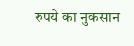रुपये का नुकसान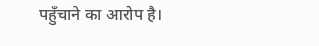पहुँचाने का आरोप है।